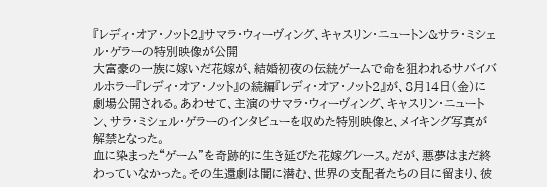『レディ・オア・ノット2』サマラ・ウィーヴィング、キャスリン・ニュートン&サラ・ミシェル・ゲラーの特別映像が公開
大富豪の一族に嫁いだ花嫁が、結婚初夜の伝統ゲームで命を狙われるサバイバルホラー『レディ・オア・ノット』の続編『レディ・オア・ノット2』が、8月14日(金)に劇場公開される。あわせて、主演のサマラ・ウィーヴィング、キャスリン・ニュートン、サラ・ミシェル・ゲラーのインタビューを収めた特別映像と、メイキング写真が解禁となった。
血に染まった“ゲーム”を奇跡的に生き延びた花嫁グレース。だが、悪夢はまだ終わっていなかった。その生還劇は闇に潜む、世界の支配者たちの目に留まり、彼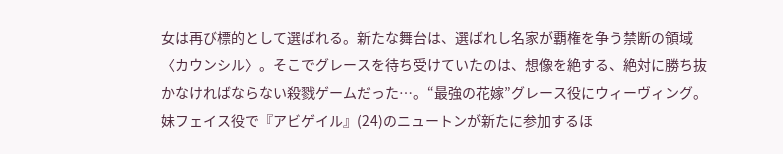女は再び標的として選ばれる。新たな舞台は、選ばれし名家が覇権を争う禁断の領域〈カウンシル〉。そこでグレースを待ち受けていたのは、想像を絶する、絶対に勝ち抜かなければならない殺戮ゲームだった…。“最強の花嫁”グレース役にウィーヴィング。妹フェイス役で『アビゲイル』(24)のニュートンが新たに参加するほ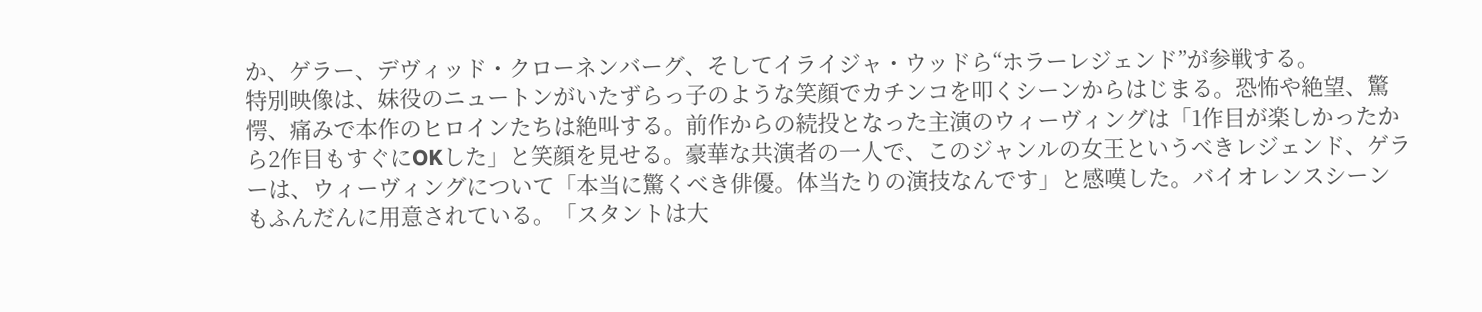か、ゲラー、デヴィッド・クローネンバーグ、そしてイライジャ・ウッドら“ホラーレジェンド”が参戦する。
特別映像は、妹役のニュートンがいたずらっ子のような笑顔でカチンコを叩くシーンからはじまる。恐怖や絶望、驚愕、痛みで本作のヒロインたちは絶叫する。前作からの続投となった主演のウィーヴィングは「1作目が楽しかったから2作目もすぐにOKした」と笑顔を見せる。豪華な共演者の一人で、このジャンルの女王というべきレジェンド、ゲラーは、ウィーヴィングについて「本当に驚くべき俳優。体当たりの演技なんです」と感嘆した。バイオレンスシーンもふんだんに用意されている。「スタントは大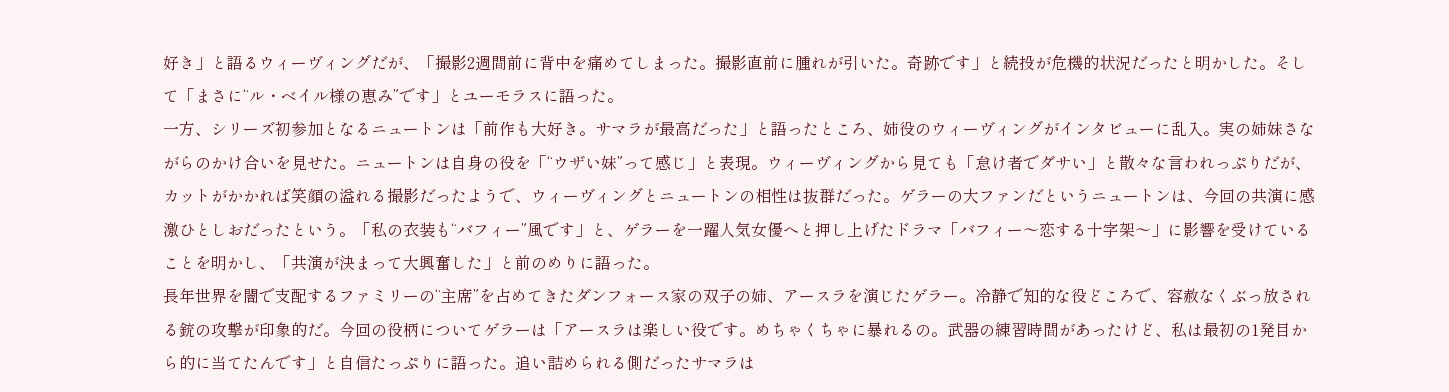好き」と語るウィーヴィングだが、「撮影2週間前に背中を痛めてしまった。撮影直前に腫れが引いた。奇跡です」と続投が危機的状況だったと明かした。そして「まさに“ル・ベイル様の恵み”です」とユーモラスに語った。
一方、シリーズ初参加となるニュートンは「前作も大好き。サマラが最高だった」と語ったところ、姉役のウィーヴィングがインタビューに乱入。実の姉妹さながらのかけ合いを見せた。ニュートンは自身の役を「“ウザい妹”って感じ」と表現。ウィーヴィングから見ても「怠け者でダサい」と散々な言われっぷりだが、カットがかかれば笑顔の溢れる撮影だったようで、ウィーヴィングとニュートンの相性は抜群だった。ゲラーの大ファンだというニュートンは、今回の共演に感激ひとしおだったという。「私の衣装も“バフィー”風です」と、ゲラーを一躍人気女優へと押し上げたドラマ「バフィー〜恋する十字架〜」に影響を受けていることを明かし、「共演が決まって大興奮した」と前のめりに語った。
長年世界を闇で支配するファミリーの“主席”を占めてきたダンフォース家の双子の姉、アースラを演じたゲラー。冷静で知的な役どころで、容赦なくぶっ放される銃の攻撃が印象的だ。今回の役柄についてゲラーは「アースラは楽しい役です。めちゃくちゃに暴れるの。武器の練習時間があったけど、私は最初の1発目から的に当てたんです」と自信たっぷりに語った。追い詰められる側だったサマラは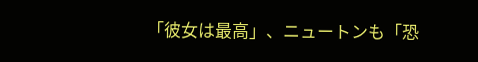「彼女は最高」、ニュートンも「恐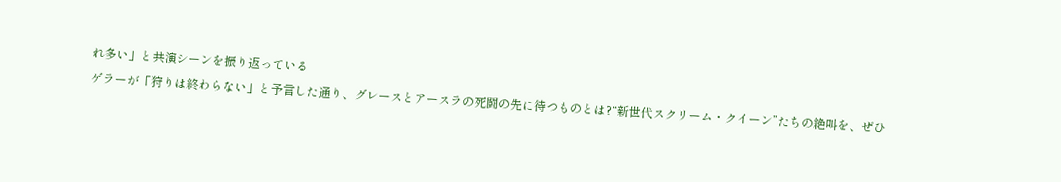れ多い」と共演シーンを振り返っている
ゲラーが「狩りは終わらない」と予言した通り、グレースとアースラの死闘の先に待つものとは?“新世代スクリーム・クイーン”たちの絶叫を、ぜひ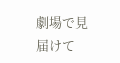劇場で見届けて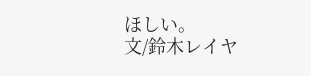ほしい。
文/鈴木レイヤ